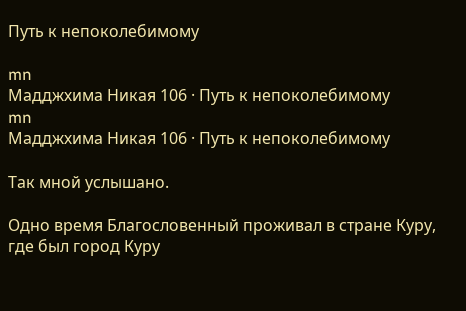Путь к непоколебимому

mn
Мадджхима Никая 106 · Путь к непоколебимому
mn
Мадджхима Никая 106 · Путь к непоколебимому

Так мной услышано.

Одно время Благословенный проживал в стране Куру, где был город Куру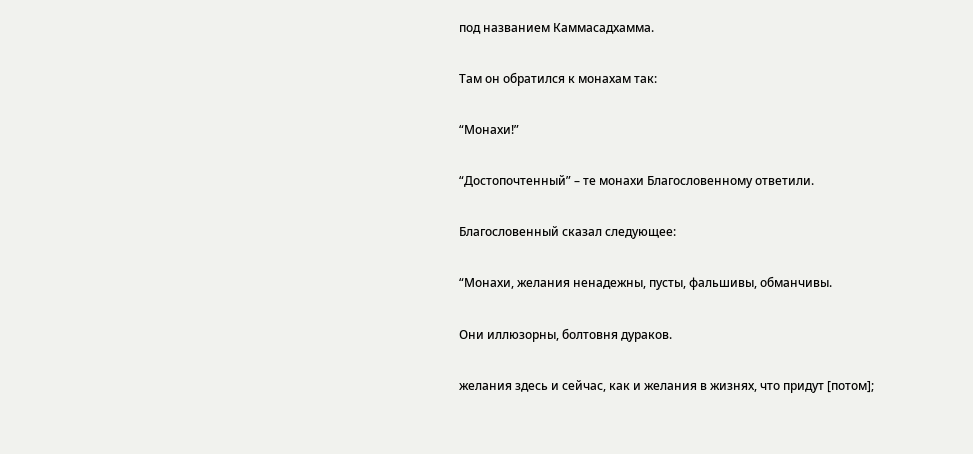под названием Каммасадхамма.

Там он обратился к монахам так:

“Монахи!”

“Достопочтенный” – те монахи Благословенному ответили.

Благословенный сказал следующее:

“Монахи, желания ненадежны, пусты, фальшивы, обманчивы.

Они иллюзорны, болтовня дураков.

желания здесь и сейчас, как и желания в жизнях, что придут [потом];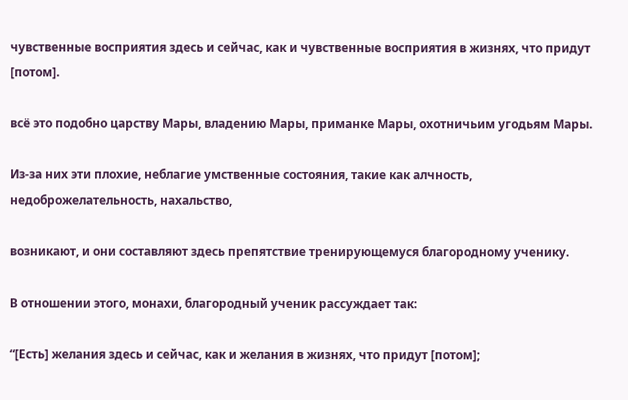чувственные восприятия здесь и сейчас, как и чувственные восприятия в жизнях, что придут [потом].

всё это подобно царству Мары, владению Мары, приманке Мары, охотничьим угодьям Мары.

Из-за них эти плохие, неблагие умственные состояния, такие как алчность, недоброжелательность, нахальство,

возникают, и они составляют здесь препятствие тренирующемуся благородному ученику.

В отношении этого, монахи, благородный ученик рассуждает так:

“[Есть] желания здесь и сейчас, как и желания в жизнях, что придут [потом];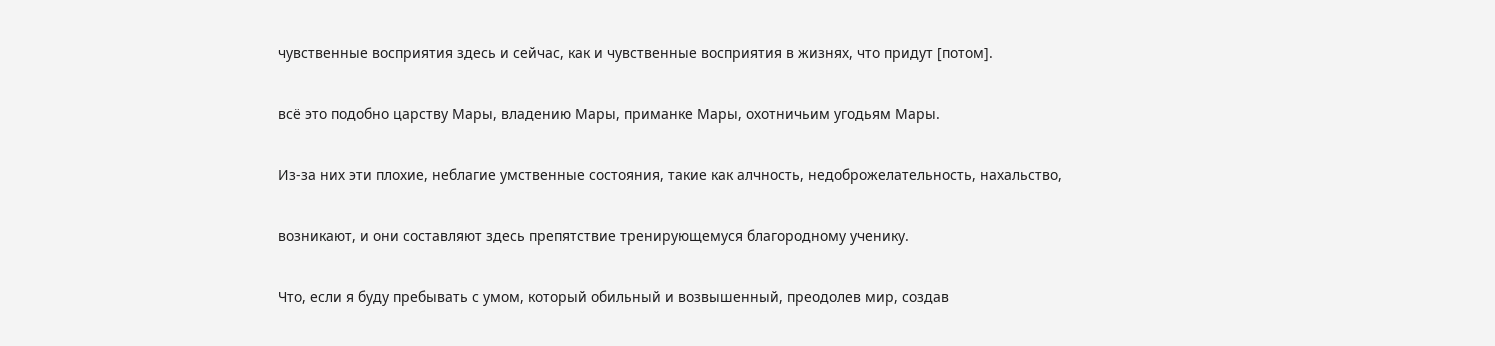чувственные восприятия здесь и сейчас, как и чувственные восприятия в жизнях, что придут [потом].

всё это подобно царству Мары, владению Мары, приманке Мары, охотничьим угодьям Мары.

Из-за них эти плохие, неблагие умственные состояния, такие как алчность, недоброжелательность, нахальство,

возникают, и они составляют здесь препятствие тренирующемуся благородному ученику.

Что, если я буду пребывать с умом, который обильный и возвышенный, преодолев мир, создав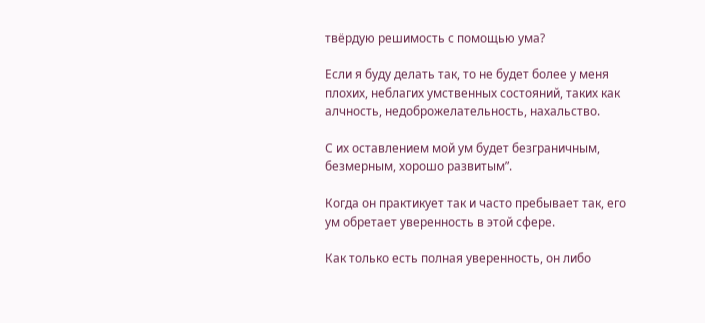твёрдую решимость с помощью ума?

Если я буду делать так, то не будет более у меня плохих, неблагих умственных состояний, таких как алчность, недоброжелательность, нахальство.

С их оставлением мой ум будет безграничным, безмерным, хорошо развитым”.

Когда он практикует так и часто пребывает так, его ум обретает уверенность в этой сфере.

Как только есть полная уверенность, он либо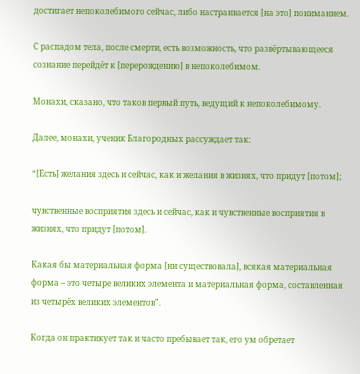достигает непоколебимого сейчас, либо настраивается [на это] пониманием.

С распадом тела, после смерти, есть возможность, что развёртывающееся сознание перейдёт к [перерождению] в непоколебимом.

Монахи, сказано, что таков первый путь, ведущий к непоколебимому.

Далее, монахи, ученик Благородных рассуждает так:

“[Есть] желания здесь и сейчас, как и желания в жизнях, что придут [потом];

чувственные восприятия здесь и сейчас, как и чувственные восприятия в жизнях, что придут [потом].

Какая бы материальная форма [ни существовала], всякая материальная форма – это четыре великих элемента и материальная форма, составленная из четырёх великих элементов”.

Когда он практикует так и часто пребывает так, его ум обретает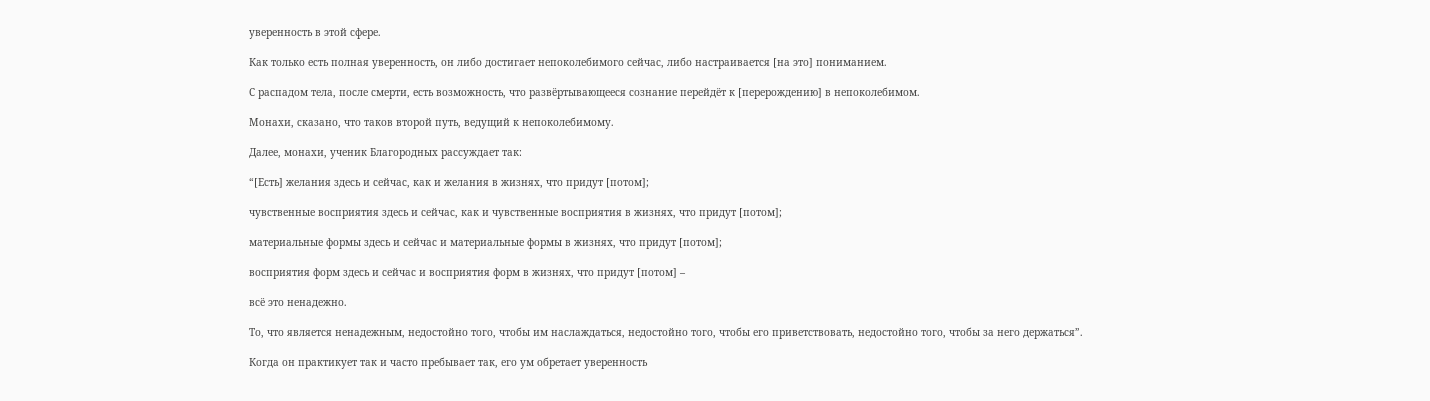уверенность в этой сфере.

Как только есть полная уверенность, он либо достигает непоколебимого сейчас, либо настраивается [на это] пониманием.

С распадом тела, после смерти, есть возможность, что развёртывающееся сознание перейдёт к [перерождению] в непоколебимом.

Монахи, сказано, что таков второй путь, ведущий к непоколебимому.

Далее, монахи, ученик Благородных рассуждает так:

“[Есть] желания здесь и сейчас, как и желания в жизнях, что придут [потом];

чувственные восприятия здесь и сейчас, как и чувственные восприятия в жизнях, что придут [потом];

материальные формы здесь и сейчас и материальные формы в жизнях, что придут [потом];

восприятия форм здесь и сейчас и восприятия форм в жизнях, что придут [потом] –

всё это ненадежно.

То, что является ненадежным, недостойно того, чтобы им наслаждаться, недостойно того, чтобы его приветствовать, недостойно того, чтобы за него держаться”.

Когда он практикует так и часто пребывает так, его ум обретает уверенность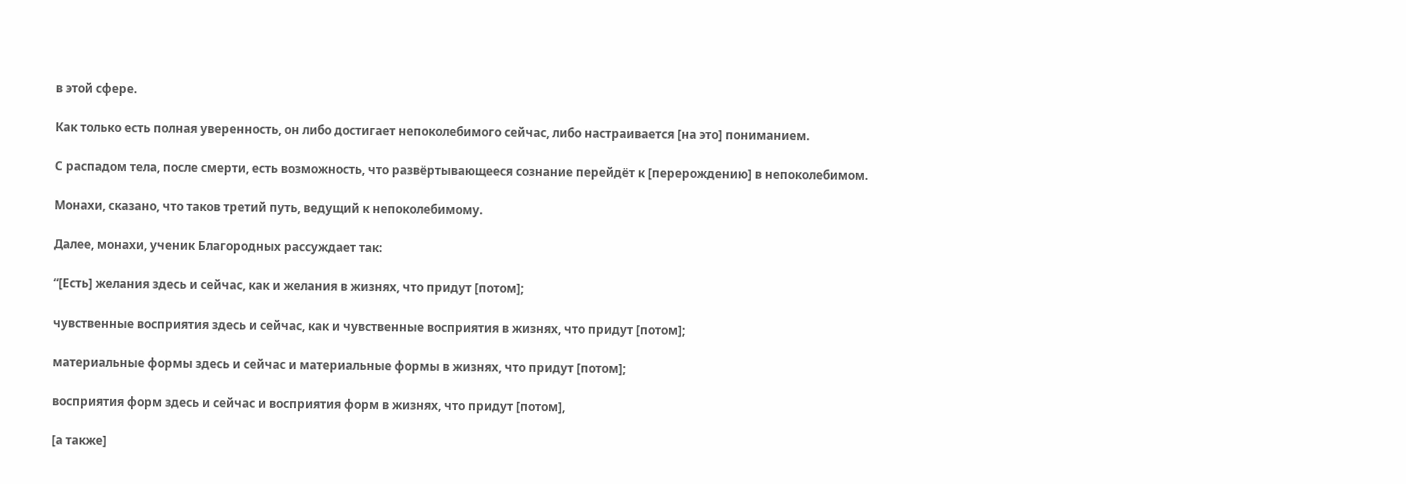в этой сфере.

Как только есть полная уверенность, он либо достигает непоколебимого сейчас, либо настраивается [на это] пониманием.

С распадом тела, после смерти, есть возможность, что развёртывающееся сознание перейдёт к [перерождению] в непоколебимом.

Монахи, сказано, что таков третий путь, ведущий к непоколебимому.

Далее, монахи, ученик Благородных рассуждает так:

“[Есть] желания здесь и сейчас, как и желания в жизнях, что придут [потом];

чувственные восприятия здесь и сейчас, как и чувственные восприятия в жизнях, что придут [потом];

материальные формы здесь и сейчас и материальные формы в жизнях, что придут [потом];

восприятия форм здесь и сейчас и восприятия форм в жизнях, что придут [потом],

[а также]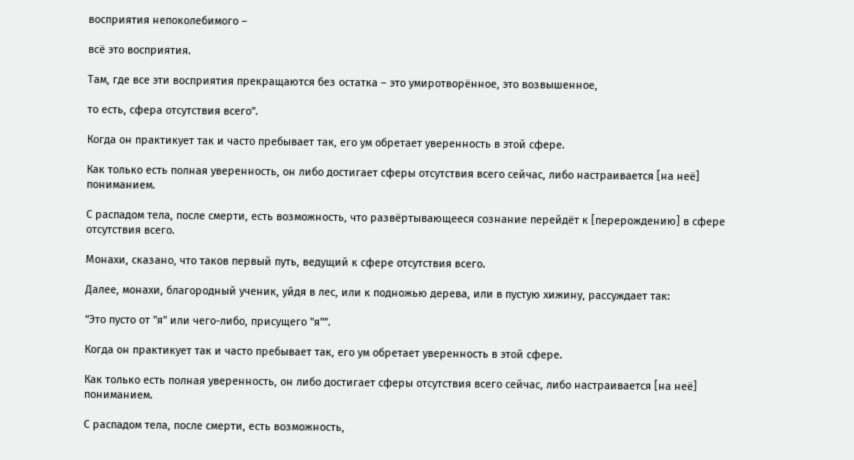восприятия непоколебимого –

всё это восприятия.

Там, где все эти восприятия прекращаются без остатка – это умиротворённое, это возвышенное,

то есть, сфера отсутствия всего”.

Когда он практикует так и часто пребывает так, его ум обретает уверенность в этой сфере.

Как только есть полная уверенность, он либо достигает сферы отсутствия всего сейчас, либо настраивается [на неё] пониманием.

С распадом тела, после смерти, есть возможность, что развёртывающееся сознание перейдёт к [перерождению] в сфере отсутствия всего.

Монахи, сказано, что таков первый путь, ведущий к сфере отсутствия всего.

Далее, монахи, благородный ученик, уйдя в лес, или к подножью дерева, или в пустую хижину, рассуждает так:

“Это пусто от "я" или чего-либо, присущего "я"”.

Когда он практикует так и часто пребывает так, его ум обретает уверенность в этой сфере.

Как только есть полная уверенность, он либо достигает сферы отсутствия всего сейчас, либо настраивается [на неё] пониманием.

С распадом тела, после смерти, есть возможность,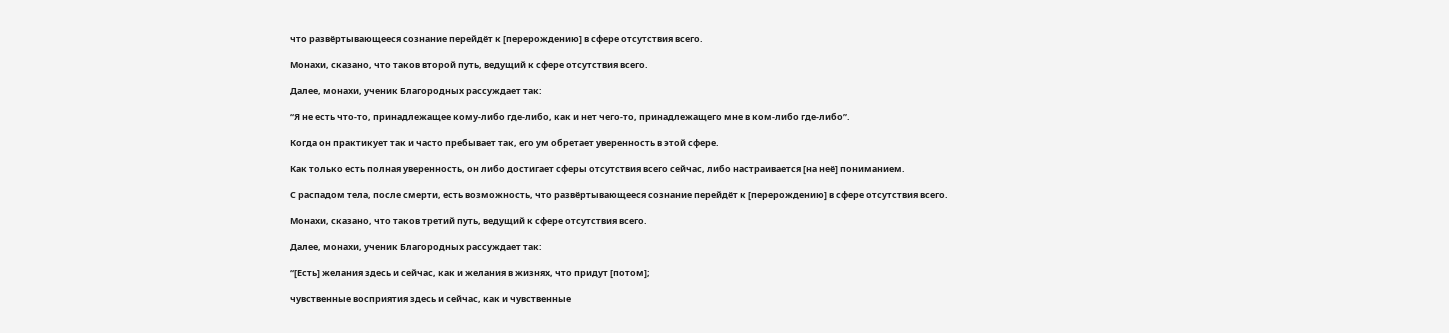что развёртывающееся сознание перейдёт к [перерождению] в сфере отсутствия всего.

Монахи, сказано, что таков второй путь, ведущий к сфере отсутствия всего.

Далее, монахи, ученик Благородных рассуждает так:

“Я не есть что-то, принадлежащее кому-либо где-либо, как и нет чего-то, принадлежащего мне в ком-либо где-либо”.

Когда он практикует так и часто пребывает так, его ум обретает уверенность в этой сфере.

Как только есть полная уверенность, он либо достигает сферы отсутствия всего сейчас, либо настраивается [на неё] пониманием.

С распадом тела, после смерти, есть возможность, что развёртывающееся сознание перейдёт к [перерождению] в сфере отсутствия всего.

Монахи, сказано, что таков третий путь, ведущий к сфере отсутствия всего.

Далее, монахи, ученик Благородных рассуждает так:

“[Есть] желания здесь и сейчас, как и желания в жизнях, что придут [потом];

чувственные восприятия здесь и сейчас, как и чувственные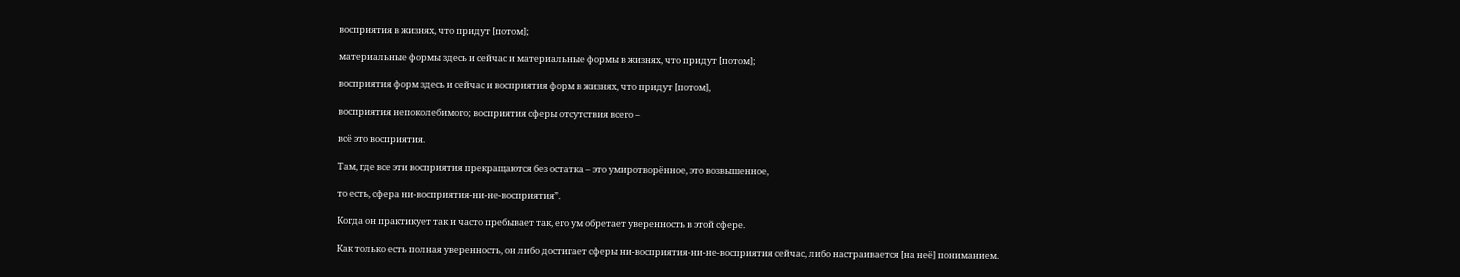восприятия в жизнях, что придут [потом];

материальные формы здесь и сейчас и материальные формы в жизнях, что придут [потом];

восприятия форм здесь и сейчас и восприятия форм в жизнях, что придут [потом],

восприятия непоколебимого; восприятия сферы отсутствия всего –

всё это восприятия.

Там, где все эти восприятия прекращаются без остатка – это умиротворённое, это возвышенное,

то есть, сфера ни-восприятия-ни-не-восприятия”.

Когда он практикует так и часто пребывает так, его ум обретает уверенность в этой сфере.

Как только есть полная уверенность, он либо достигает сферы ни-восприятия-ни-не-восприятия сейчас, либо настраивается [на неё] пониманием.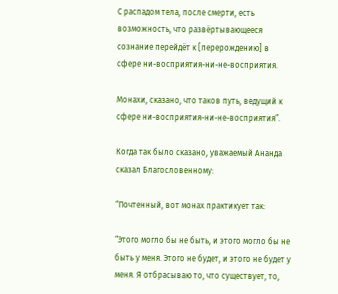С распадом тела, после смерти, есть возможность, что развёртывающееся сознание перейдёт к [перерождению] в сфере ни-восприятия-ни-не-восприятия.

Монахи, сказано, что таков путь, ведущий к сфере ни-восприятия-ни-не-восприятия”.

Когда так было сказано, уважаемый Ананда сказал Благословенному:

“Почтенный, вот монах практикует так:

“Этого могло бы не быть, и этого могло бы не быть у меня. Этого не будет, и этого не будет у меня. Я отбрасываю то, что существует, то,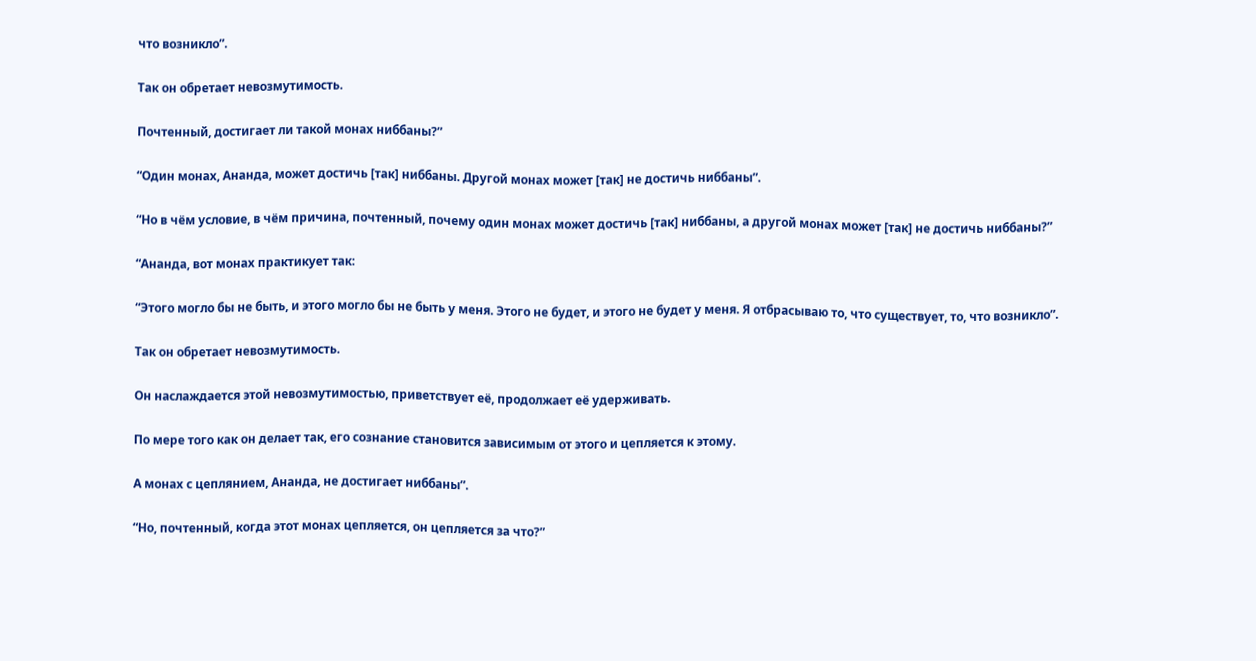что возникло”.

Так он обретает невозмутимость.

Почтенный, достигает ли такой монах ниббаны?”

“Один монах, Ананда, может достичь [так] ниббаны. Другой монах может [так] не достичь ниббаны”.

“Но в чём условие, в чём причина, почтенный, почему один монах может достичь [так] ниббаны, а другой монах может [так] не достичь ниббаны?”

“Ананда, вот монах практикует так:

“Этого могло бы не быть, и этого могло бы не быть у меня. Этого не будет, и этого не будет у меня. Я отбрасываю то, что существует, то, что возникло”.

Так он обретает невозмутимость.

Он наслаждается этой невозмутимостью, приветствует её, продолжает её удерживать.

По мере того как он делает так, его сознание становится зависимым от этого и цепляется к этому.

А монах с цеплянием, Ананда, не достигает ниббаны”.

“Но, почтенный, когда этот монах цепляется, он цепляется за что?”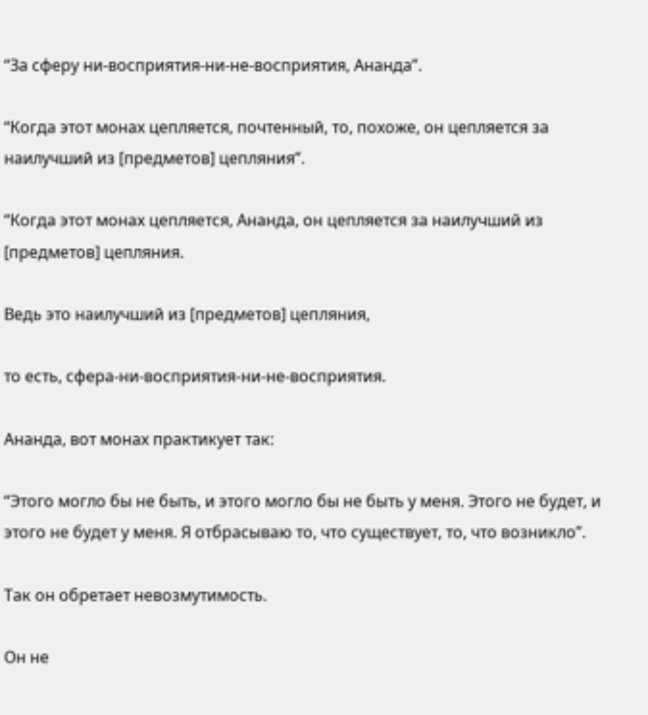“За сферу ни-восприятия-ни-не-восприятия, Ананда”.

“Когда этот монах цепляется, почтенный, то, похоже, он цепляется за наилучший из [предметов] цепляния”.

“Когда этот монах цепляется, Ананда, он цепляется за наилучший из [предметов] цепляния.

Ведь это наилучший из [предметов] цепляния,

то есть, сфера-ни-восприятия-ни-не-восприятия.

Ананда, вот монах практикует так:

“Этого могло бы не быть, и этого могло бы не быть у меня. Этого не будет, и этого не будет у меня. Я отбрасываю то, что существует, то, что возникло”.

Так он обретает невозмутимость.

Он не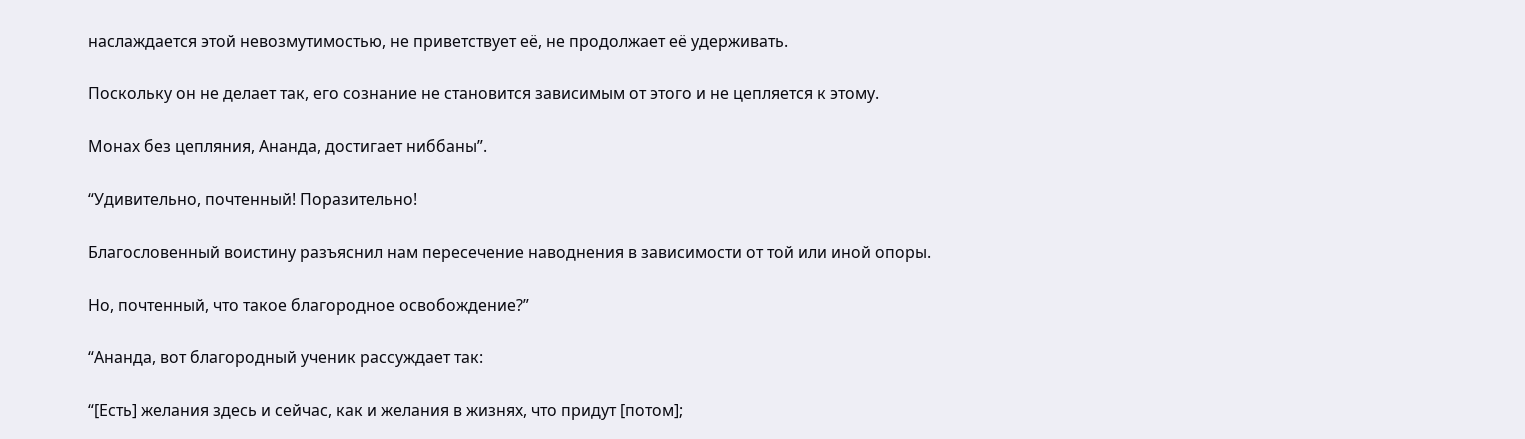наслаждается этой невозмутимостью, не приветствует её, не продолжает её удерживать.

Поскольку он не делает так, его сознание не становится зависимым от этого и не цепляется к этому.

Монах без цепляния, Ананда, достигает ниббаны”.

“Удивительно, почтенный! Поразительно!

Благословенный воистину разъяснил нам пересечение наводнения в зависимости от той или иной опоры.

Но, почтенный, что такое благородное освобождение?”

“Ананда, вот благородный ученик рассуждает так:

“[Есть] желания здесь и сейчас, как и желания в жизнях, что придут [потом];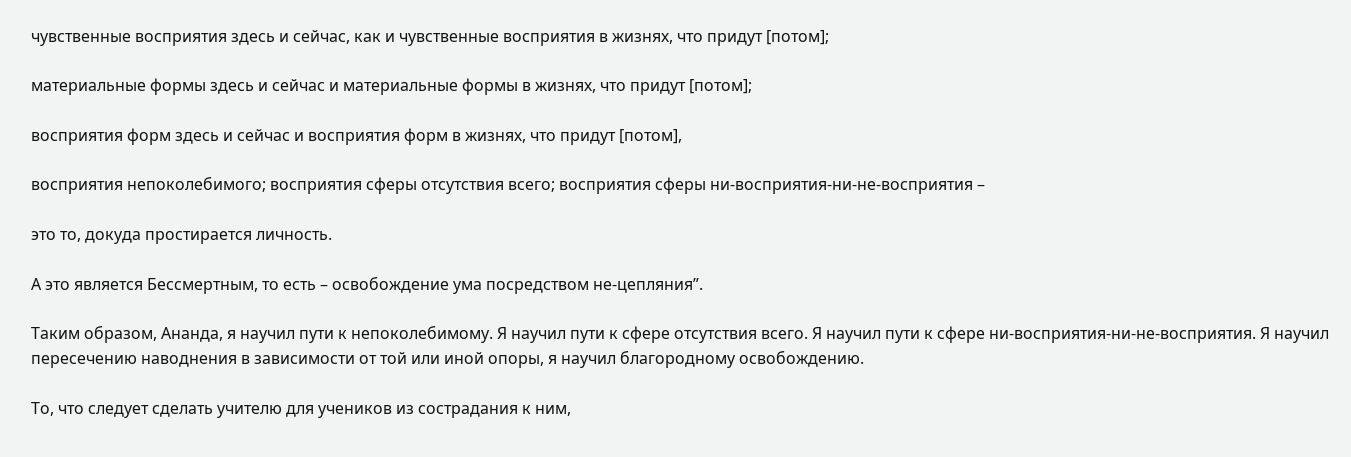чувственные восприятия здесь и сейчас, как и чувственные восприятия в жизнях, что придут [потом];

материальные формы здесь и сейчас и материальные формы в жизнях, что придут [потом];

восприятия форм здесь и сейчас и восприятия форм в жизнях, что придут [потом],

восприятия непоколебимого; восприятия сферы отсутствия всего; восприятия сферы ни-восприятия-ни-не-восприятия –

это то, докуда простирается личность.

А это является Бессмертным, то есть – освобождение ума посредством не-цепляния”.

Таким образом, Ананда, я научил пути к непоколебимому. Я научил пути к сфере отсутствия всего. Я научил пути к сфере ни-восприятия-ни-не-восприятия. Я научил пересечению наводнения в зависимости от той или иной опоры, я научил благородному освобождению.

То, что следует сделать учителю для учеников из сострадания к ним,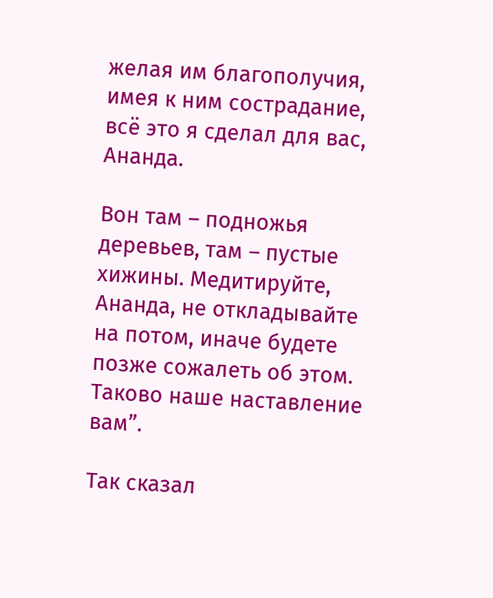желая им благополучия, имея к ним сострадание, всё это я сделал для вас, Ананда.

Вон там – подножья деревьев, там – пустые хижины. Медитируйте, Ананда, не откладывайте на потом, иначе будете позже сожалеть об этом. Таково наше наставление вам”.

Так сказал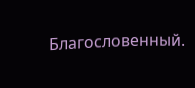Благословенный.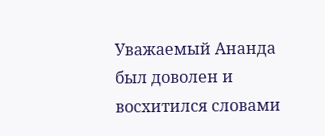Уважаемый Ананда был доволен и восхитился словами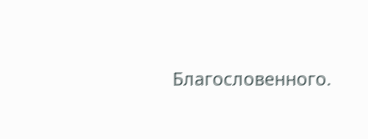Благословенного.